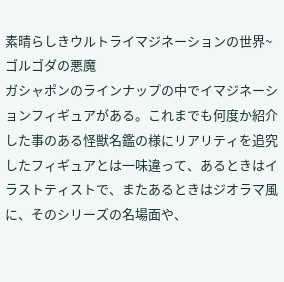素晴らしきウルトライマジネーションの世界~ゴルゴダの悪魔
ガシャポンのラインナップの中でイマジネーションフィギュアがある。これまでも何度か紹介した事のある怪獣名鑑の様にリアリティを追究したフィギュアとは一味違って、あるときはイラストティストで、またあるときはジオラマ風に、そのシリーズの名場面や、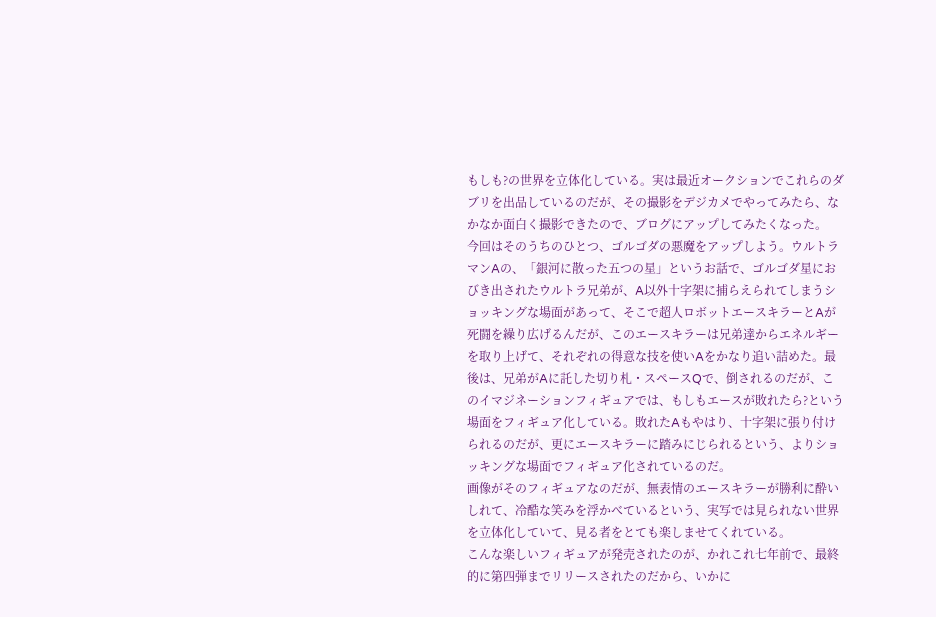もしも?の世界を立体化している。実は最近オークションでこれらのダブリを出品しているのだが、その撮影をデジカメでやってみたら、なかなか面白く撮影できたので、ブログにアップしてみたくなった。
今回はそのうちのひとつ、ゴルゴダの悪魔をアップしよう。ウルトラマンAの、「銀河に散った五つの星」というお話で、ゴルゴダ星におびき出されたウルトラ兄弟が、A以外十字架に捕らえられてしまうショッキングな場面があって、そこで超人ロボットエースキラーとAが死闘を繰り広げるんだが、このエースキラーは兄弟達からエネルギーを取り上げて、それぞれの得意な技を使いAをかなり追い詰めた。最後は、兄弟がAに託した切り札・スペースQで、倒されるのだが、このイマジネーションフィギュアでは、もしもエースが敗れたら?という場面をフィギュア化している。敗れたAもやはり、十字架に張り付けられるのだが、更にエースキラーに踏みにじられるという、よりショッキングな場面でフィギュア化されているのだ。
画像がそのフィギュアなのだが、無表情のエースキラーが勝利に酔いしれて、冷酷な笑みを浮かべているという、実写では見られない世界を立体化していて、見る者をとても楽しませてくれている。
こんな楽しいフィギュアが発売されたのが、かれこれ七年前で、最終的に第四弾までリリースされたのだから、いかに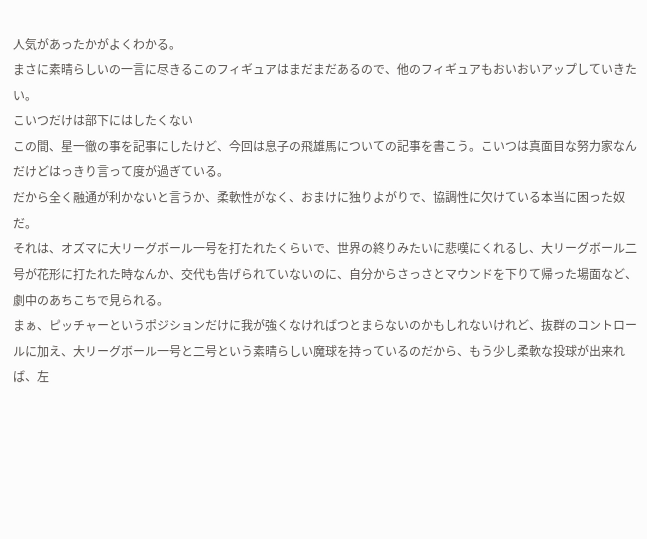人気があったかがよくわかる。
まさに素晴らしいの一言に尽きるこのフィギュアはまだまだあるので、他のフィギュアもおいおいアップしていきたい。
こいつだけは部下にはしたくない
この間、星一徹の事を記事にしたけど、今回は息子の飛雄馬についての記事を書こう。こいつは真面目な努力家なんだけどはっきり言って度が過ぎている。
だから全く融通が利かないと言うか、柔軟性がなく、おまけに独りよがりで、協調性に欠けている本当に困った奴だ。
それは、オズマに大リーグボール一号を打たれたくらいで、世界の終りみたいに悲嘆にくれるし、大リーグボール二号が花形に打たれた時なんか、交代も告げられていないのに、自分からさっさとマウンドを下りて帰った場面など、劇中のあちこちで見られる。
まぁ、ピッチャーというポジションだけに我が強くなければつとまらないのかもしれないけれど、抜群のコントロールに加え、大リーグボール一号と二号という素晴らしい魔球を持っているのだから、もう少し柔軟な投球が出来れば、左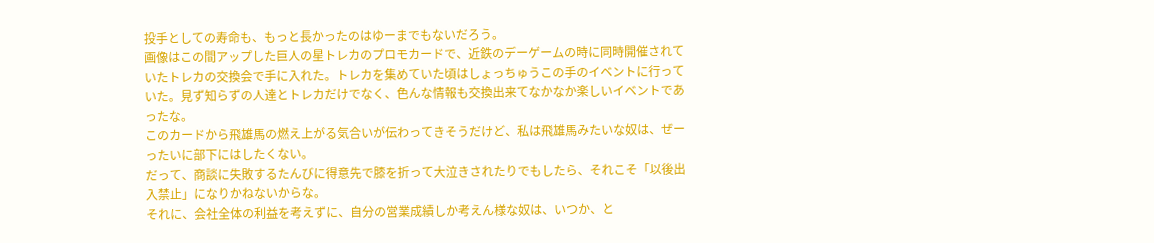投手としての寿命も、もっと長かったのはゆーまでもないだろう。
画像はこの間アップした巨人の星トレカのプロモカードで、近鉄のデーゲームの時に同時開催されていたトレカの交換会で手に入れた。トレカを集めていた頃はしょっちゅうこの手のイベントに行っていた。見ず知らずの人達とトレカだけでなく、色んな情報も交換出来てなかなか楽しいイベントであったな。
このカードから飛雄馬の燃え上がる気合いが伝わってきそうだけど、私は飛雄馬みたいな奴は、ぜーったいに部下にはしたくない。
だって、商談に失敗するたんびに得意先で膝を折って大泣きされたりでもしたら、それこそ「以後出入禁止」になりかねないからな。
それに、会社全体の利益を考えずに、自分の営業成績しか考えん様な奴は、いつか、と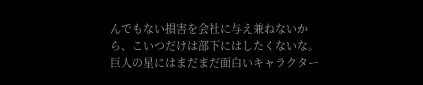んでもない損害を会社に与え兼ねないから、こいつだけは部下にはしたくないな。
巨人の星にはまだまだ面白いキャラクター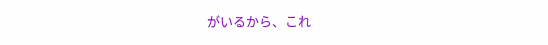がいるから、これ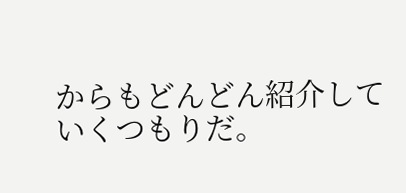からもどんどん紹介していくつもりだ。